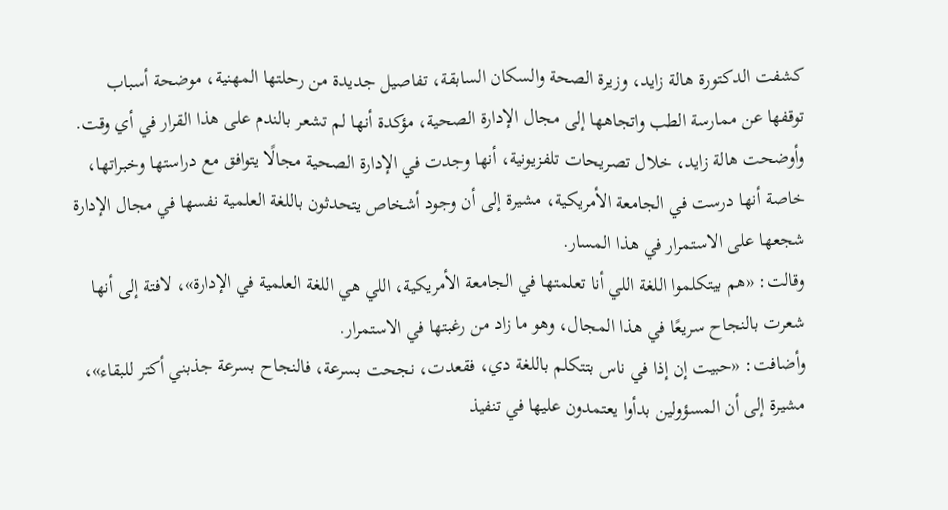كشفت الدكتورة هالة زايد، وزيرة الصحة والسكان السابقة، تفاصيل جديدة من رحلتها المهنية، موضحة أسباب توقفها عن ممارسة الطب واتجاهها إلى مجال الإدارة الصحية، مؤكدة أنها لم تشعر بالندم على هذا القرار في أي وقت.
وأوضحت هالة زايد، خلال تصريحات تلفزيونية، أنها وجدت في الإدارة الصحية مجالًا يتوافق مع دراستها وخبراتها، خاصة أنها درست في الجامعة الأمريكية، مشيرة إلى أن وجود أشخاص يتحدثون باللغة العلمية نفسها في مجال الإدارة شجعها على الاستمرار في هذا المسار.
وقالت: «هم بيتكلموا اللغة اللي أنا تعلمتها في الجامعة الأمريكية، اللي هي اللغة العلمية في الإدارة»، لافتة إلى أنها شعرت بالنجاح سريعًا في هذا المجال، وهو ما زاد من رغبتها في الاستمرار.
وأضافت: «حبيت إن إذا في ناس بتتكلم باللغة دي، فقعدت، نجحت بسرعة، فالنجاح بسرعة جذبني أكتر للبقاء»، مشيرة إلى أن المسؤولين بدأوا يعتمدون عليها في تنفيذ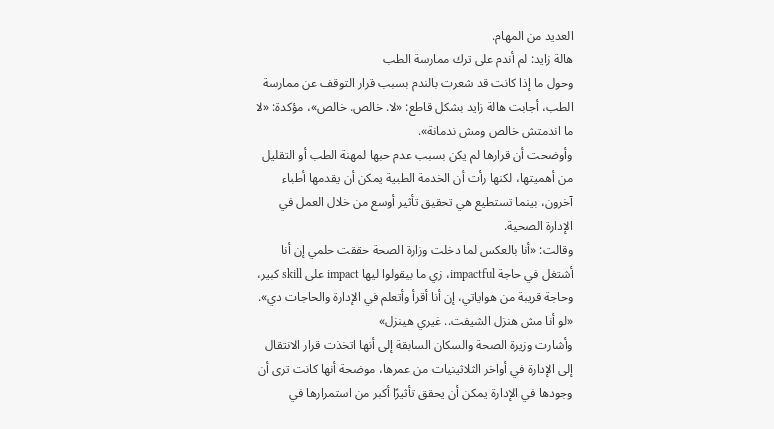العديد من المهام.
هالة زايد: لم أندم على ترك ممارسة الطب
وحول ما إذا كانت قد شعرت بالندم بسبب قرار التوقف عن ممارسة الطب، أجابت هالة زايد بشكل قاطع: «لا. خالص. خالص»، مؤكدة: «لا ما اندمتش خالص ومش ندمانة».
وأوضحت أن قرارها لم يكن بسبب عدم حبها لمهنة الطب أو التقليل من أهميتها، لكنها رأت أن الخدمة الطبية يمكن أن يقدمها أطباء آخرون، بينما تستطيع هي تحقيق تأثير أوسع من خلال العمل في الإدارة الصحية.
وقالت: «أنا بالعكس لما دخلت وزارة الصحة حققت حلمي إن أنا أشتغل في حاجة impactful، زي ما بيقولوا ليها impact على skill كبير، وحاجة قريبة من هواياتي، إن أنا أقرأ وأتعلم في الإدارة والحاجات دي».
«لو أنا مش هنزل الشيفت.. غيري هينزل»
وأشارت وزيرة الصحة والسكان السابقة إلى أنها اتخذت قرار الانتقال إلى الإدارة في أواخر الثلاثينيات من عمرها، موضحة أنها كانت ترى أن وجودها في الإدارة يمكن أن يحقق تأثيرًا أكبر من استمرارها في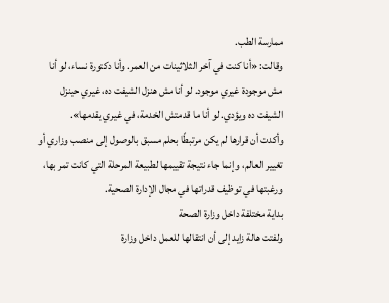ممارسة الطب.
وقالت: «أنا كنت في آخر الثلاثينات من العمر. وأنا دكتورة نساء، لو أنا مش موجودة غيري موجود. لو أنا مش هنزل الشيفت ده، غيري حينزل الشيفت ده ويؤدي. لو أنا ما قدمتش الخدمة، في غيري يقدمها».
وأكدت أن قرارها لم يكن مرتبطًا بحلم مسبق بالوصول إلى منصب وزاري أو تغيير العالم، وإنما جاء نتيجة تقييمها لطبيعة المرحلة التي كانت تمر بها، ورغبتها في توظيف قدراتها في مجال الإدارة الصحية.
بداية مختلفة داخل وزارة الصحة
ولفتت هالة زايد إلى أن انتقالها للعمل داخل وزارة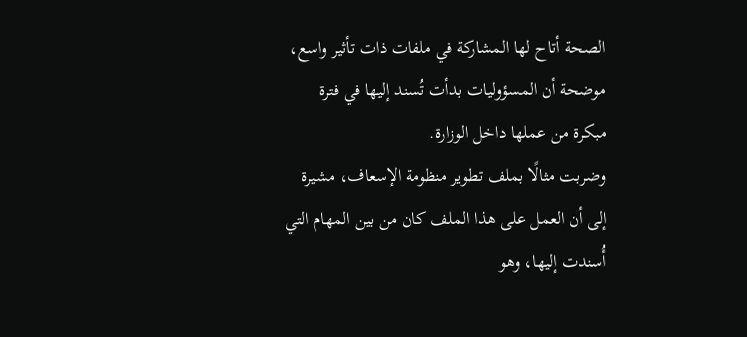الصحة أتاح لها المشاركة في ملفات ذات تأثير واسع، موضحة أن المسؤوليات بدأت تُسند إليها في فترة مبكرة من عملها داخل الوزارة.
وضربت مثالًا بملف تطوير منظومة الإسعاف، مشيرة إلى أن العمل على هذا الملف كان من بين المهام التي أُسندت إليها، وهو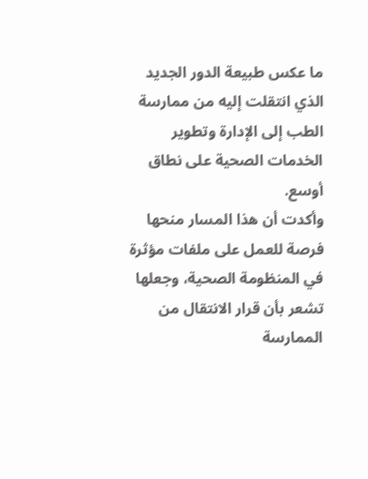ما عكس طبيعة الدور الجديد الذي انتقلت إليه من ممارسة الطب إلى الإدارة وتطوير الخدمات الصحية على نطاق أوسع.
وأكدت أن هذا المسار منحها فرصة للعمل على ملفات مؤثرة في المنظومة الصحية، وجعلها تشعر بأن قرار الانتقال من الممارسة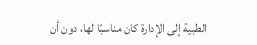الطبية إلى الإدارة كان مناسبًا لها، دون أن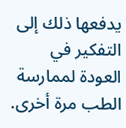يدفعها ذلك إلى التفكير في العودة لممارسة الطب مرة أخرى.